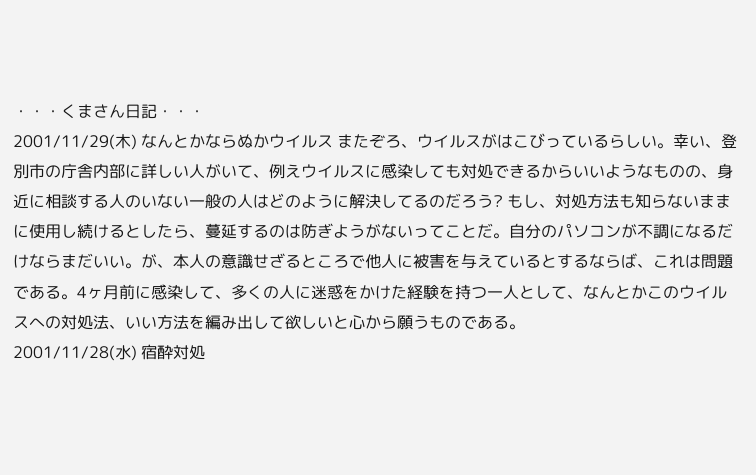・・・くまさん日記・・・
2001/11/29(木) なんとかならぬかウイルス またぞろ、ウイルスがはこびっているらしい。幸い、登別市の庁舎内部に詳しい人がいて、例えウイルスに感染しても対処できるからいいようなものの、身近に相談する人のいない一般の人はどのように解決してるのだろう? もし、対処方法も知らないままに使用し続けるとしたら、蔓延するのは防ぎようがないってことだ。自分のパソコンが不調になるだけならまだいい。が、本人の意識せざるところで他人に被害を与えているとするならば、これは問題である。4ヶ月前に感染して、多くの人に迷惑をかけた経験を持つ一人として、なんとかこのウイルスへの対処法、いい方法を編み出して欲しいと心から願うものである。
2001/11/28(水) 宿酔対処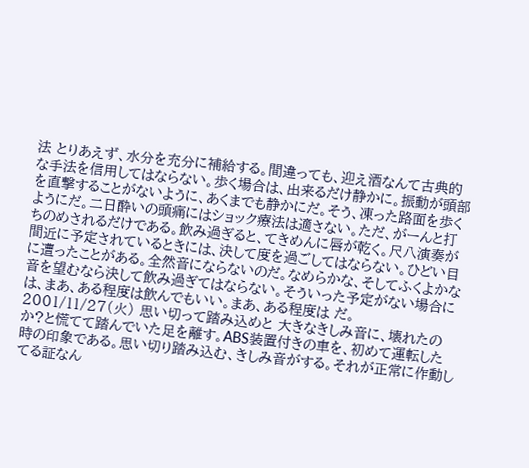法 とりあえず、水分を充分に補給する。間違っても、迎え酒なんて古典的な手法を信用してはならない。歩く場合は、出来るだけ静かに。振動が頭部を直撃することがないように、あくまでも静かにだ。そう、凍った路面を歩くようにだ。二日酔いの頭痛にはショック療法は適さない。ただ、がーんと打ちのめされるだけである。飲み過ぎると、てきめんに唇が乾く。尺八演奏が間近に予定されているときには、決して度を過ごしてはならない。ひどい目に遭ったことがある。全然音にならないのだ。なめらかな、そしてふくよかな音を望むなら決して飲み過ぎてはならない。そういった予定がない場合には、まあ、ある程度は飲んでもいい。まあ、ある程度は だ。
2001/11/27(火) 思い切って踏み込めと 大きなきしみ音に、壊れたのか?と慌てて踏んでいた足を離す。ABS装置付きの車を、初めて運転した時の印象である。思い切り踏み込む、きしみ音がする。それが正常に作動してる証なん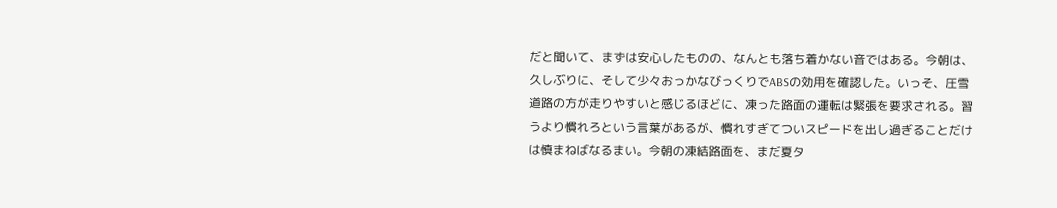だと聞いて、まずは安心したものの、なんとも落ち着かない音ではある。今朝は、久しぶりに、そして少々おっかなびっくりでABSの効用を確認した。いっそ、圧雪道路の方が走りやすいと感じるほどに、凍った路面の運転は緊張を要求される。習うより慣れろという言葉があるが、慣れすぎてついスピードを出し過ぎることだけは慎まねばなるまい。今朝の凍結路面を、まだ夏タ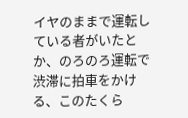イヤのままで運転している者がいたとか、のろのろ運転で渋滞に拍車をかける、このたくら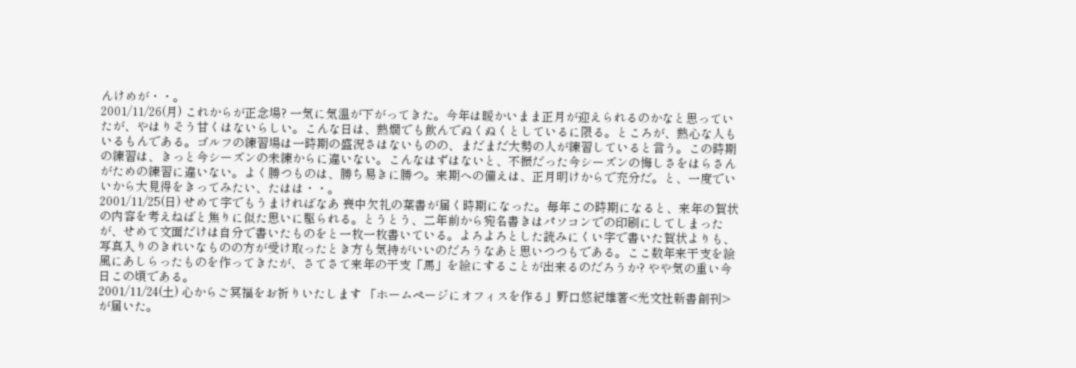んけめが・・。
2001/11/26(月) これからが正念場? 一気に気温が下がってきた。今年は暖かいまま正月が迎えられるのかなと思っていたが、やはりそう甘くはないらしい。こんな日は、熱燗でも飲んでぬくぬくとしているに限る。ところが、熱心な人もいるもんである。ゴルフの練習場は一時期の盛況さはないものの、まだまだ大勢の人が練習していると言う。この時期の練習は、きっと今シーズンの未練からに違いない。こんなはずはないと、不振だった今シーズンの悔しさをはらさんがための練習に違いない。よく勝つものは、勝ち易きに勝つ。来期への備えは、正月明けからで充分だ。と、一度でいいから大見得をきってみたい、たはは・・。
2001/11/25(日) せめて字でもうまければなあ 喪中欠礼の葉書が届く時期になった。毎年この時期になると、来年の賀状の内容を考えねばと焦りに似た思いに駆られる。とうとう、二年前から宛名書きはパソコンでの印刷にしてしまったが、せめて文面だけは自分で書いたものをと一枚一枚書いている。よろよろとした読みにくい字で書いた賀状よりも、写真入りのきれいなものの方が受け取ったとき方も気持がいいのだろうなあと思いつつもである。ここ数年来干支を絵風にあしらったものを作ってきたが、さてさて来年の干支「馬」を絵にすることが出来るのだろうか? やや気の重い今日この頃である。
2001/11/24(土) 心からご冥福をお祈りいたします 「ホームページにオフィスを作る」野口悠紀雄著<光文社新書創刊>が届いた。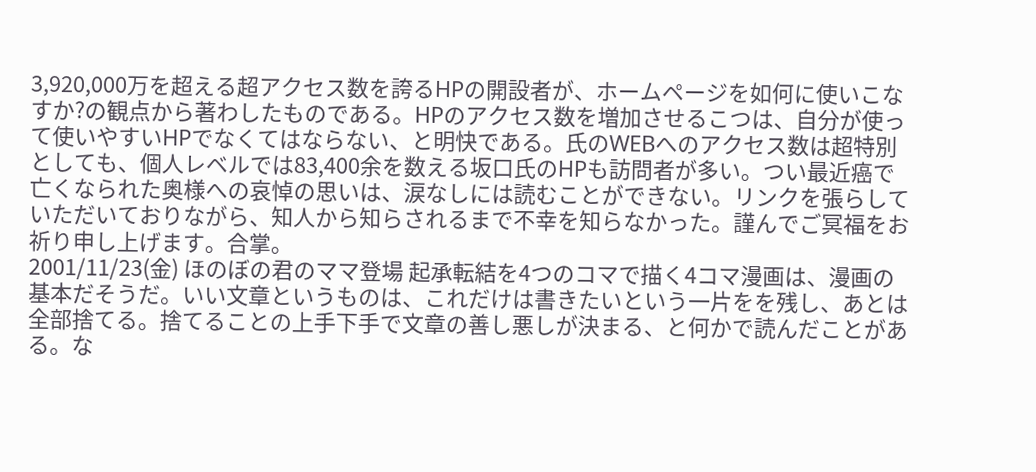3,920,000万を超える超アクセス数を誇るHPの開設者が、ホームページを如何に使いこなすか?の観点から著わしたものである。HPのアクセス数を増加させるこつは、自分が使って使いやすいHPでなくてはならない、と明快である。氏のWEBへのアクセス数は超特別としても、個人レベルでは83,400余を数える坂口氏のHPも訪問者が多い。つい最近癌で亡くなられた奥様への哀悼の思いは、涙なしには読むことができない。リンクを張らしていただいておりながら、知人から知らされるまで不幸を知らなかった。謹んでご冥福をお祈り申し上げます。合掌。
2001/11/23(金) ほのぼの君のママ登場 起承転結を4つのコマで描く4コマ漫画は、漫画の基本だそうだ。いい文章というものは、これだけは書きたいという一片をを残し、あとは全部捨てる。捨てることの上手下手で文章の善し悪しが決まる、と何かで読んだことがある。な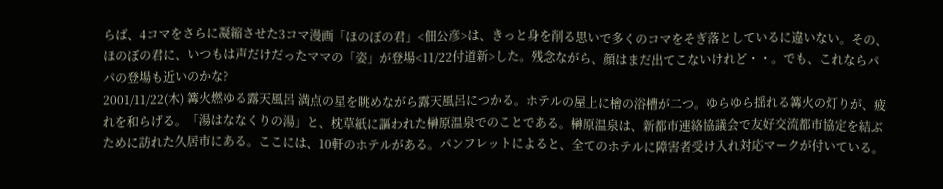らば、4コマをさらに凝縮させた3コマ漫画「ほのぼの君」<佃公彦>は、きっと身を削る思いで多くのコマをそぎ落としているに違いない。その、ほのぼの君に、いつもは声だけだったママの「姿」が登場<11/22付道新>した。残念ながら、顔はまだ出てこないけれど・・。でも、これならパパの登場も近いのかな?
2001/11/22(木) 篝火燃ゆる露天風呂 満点の星を眺めながら露天風呂につかる。ホテルの屋上に檜の浴槽が二つ。ゆらゆら揺れる篝火の灯りが、疲れを和らげる。「湯はななくりの湯」と、枕草紙に謳われた榊原温泉でのことである。榊原温泉は、新都市連絡協議会で友好交流都市協定を結ぶために訪れた久居市にある。ここには、10軒のホテルがある。パンフレットによると、全てのホテルに障害者受け入れ対応マークが付いている。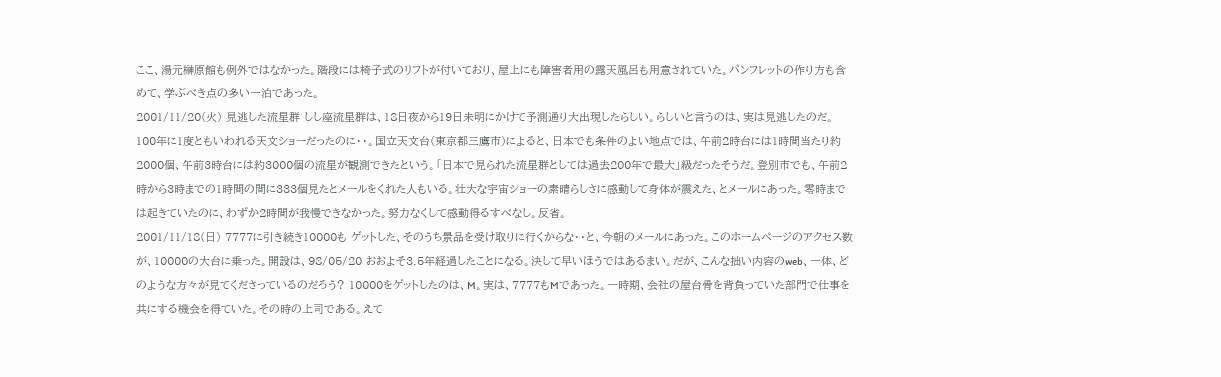ここ、湯元榊原館も例外ではなかった。階段には椅子式のリフトが付いており、屋上にも障害者用の露天風呂も用意されていた。パンフレットの作り方も含めて、学ぶべき点の多い一泊であった。
2001/11/20(火) 見逃した流星群 しし座流星群は、18日夜から19日未明にかけて予測通り大出現したらしい。らしいと言うのは、実は見逃したのだ。100年に1度ともいわれる天文ショーだったのに・・。国立天文台(東京都三鷹市)によると、日本でも条件のよい地点では、午前2時台には1時間当たり約2000個、午前3時台には約3000個の流星が観測できたという。「日本で見られた流星群としては過去200年で最大」級だったそうだ。登別市でも、午前2時から3時までの1時間の間に333個見たとメールをくれた人もいる。壮大な宇宙ショーの素晴らしさに感動して身体が震えた、とメールにあった。零時までは起きていたのに、わずか2時間が我慢できなかった。努力なくして感動得るすべなし。反省。
2001/11/18(日) 7777に引き続き10000も ゲットした、そのうち景品を受け取りに行くからな・・と、今朝のメールにあった。このホームページのアクセス数が、10000の大台に乗った。開設は、98/05/20 おおよそ3.5年経過したことになる。決して早いほうではあるまい。だが、こんな拙い内容のweb、一体、どのような方々が見てくださっているのだろう? 10000をゲットしたのは、M。実は、7777もMであった。一時期、会社の屋台骨を背負っていた部門で仕事を共にする機会を得ていた。その時の上司である。えて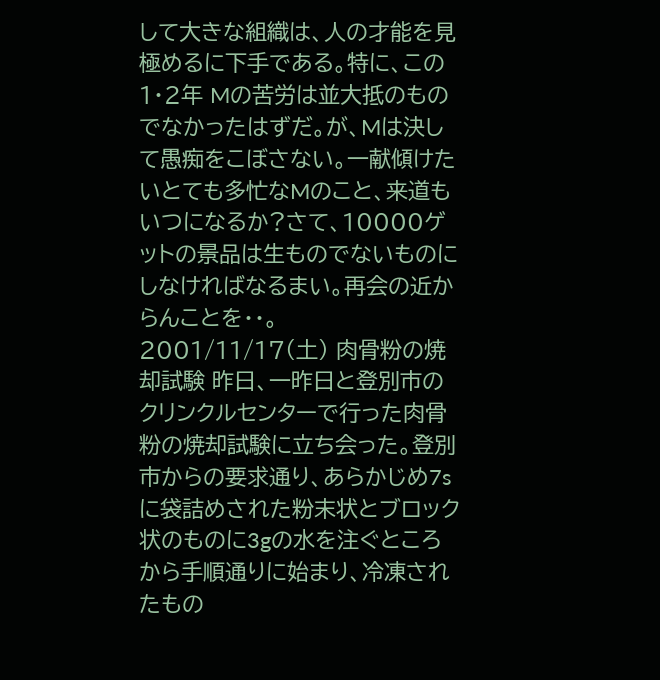して大きな組織は、人の才能を見極めるに下手である。特に、この1・2年 Mの苦労は並大抵のものでなかったはずだ。が、Mは決して愚痴をこぼさない。一献傾けたいとても多忙なMのこと、来道もいつになるか?さて、10000ゲットの景品は生ものでないものにしなければなるまい。再会の近からんことを・・。
2001/11/17(土) 肉骨粉の焼却試験 昨日、一昨日と登別市のクリンクルセンターで行った肉骨粉の焼却試験に立ち会った。登別市からの要求通り、あらかじめ7sに袋詰めされた粉末状とブロック状のものに3gの水を注ぐところから手順通りに始まり、冷凍されたもの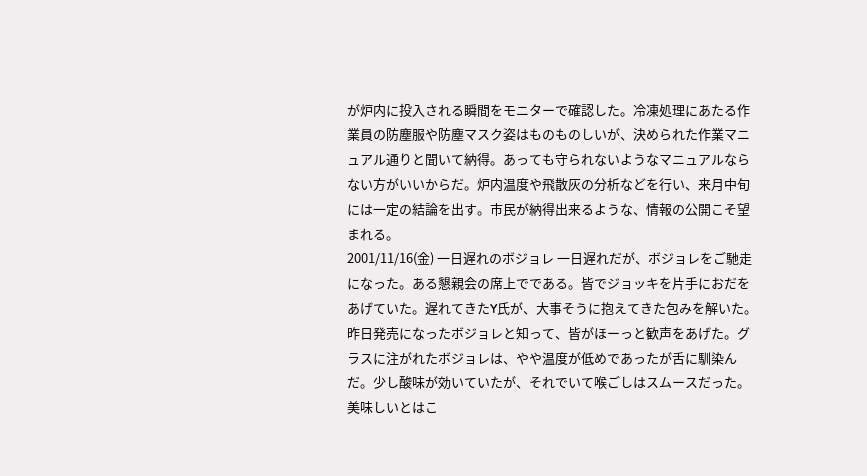が炉内に投入される瞬間をモニターで確認した。冷凍処理にあたる作業員の防塵服や防塵マスク姿はものものしいが、決められた作業マニュアル通りと聞いて納得。あっても守られないようなマニュアルならない方がいいからだ。炉内温度や飛散灰の分析などを行い、来月中旬には一定の結論を出す。市民が納得出来るような、情報の公開こそ望まれる。
2001/11/16(金) 一日遅れのボジョレ 一日遅れだが、ボジョレをご馳走になった。ある懇親会の席上でである。皆でジョッキを片手におだをあげていた。遅れてきたY氏が、大事そうに抱えてきた包みを解いた。昨日発売になったボジョレと知って、皆がほーっと歓声をあげた。グラスに注がれたボジョレは、やや温度が低めであったが舌に馴染んだ。少し酸味が効いていたが、それでいて喉ごしはスムースだった。美味しいとはこ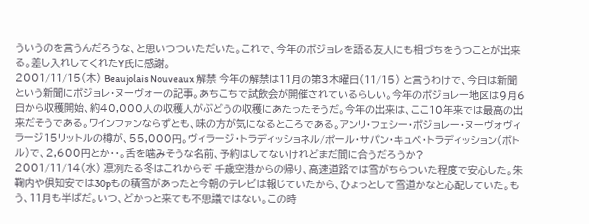ういうのを言うんだろうな、と思いつついただいた。これで、今年のボジョレを語る友人にも相づちをうつことが出来る。差し入れしてくれたY氏に感謝。
2001/11/15(木) Beaujolais Nouveaux 解禁 今年の解禁は11月の第3木曜日(11/15) と言うわけで、今日は新聞という新聞にボジョレ・ヌーヴォーの記事。あちこちで試飲会が開催されているらしい。今年のボジョレー地区は9月6日から収穫開始、約40,000人の収穫人がぶどうの収穫にあたったそうだ。今年の出来は、ここ10年来では最高の出来だそうである。ワインファンならずとも、味の方が気になるところである。アンリ・フェシー・ボジョレー・ヌーヴォヴィラージ15リットルの樽が、55,000円。ヴィラージ・トラディッショネル/ポール・サパン・キュベ・トラディッション(ボトル)で、2,600円とか・・。舌を噛みそうな名前、予約はしてないけれどまだ間に合うだろうか?
2001/11/14(水) 凛冽たる冬はこれからぞ 千歳空港からの帰り、高速道路では雪がちらついた程度で安心した。朱鞠内や倶知安では30pもの積雪があったと今朝のテレビは報じていたから、ひょっとして雪道かなと心配していた。もう、11月も半ばだ。いつ、どかっと来ても不思議ではない。この時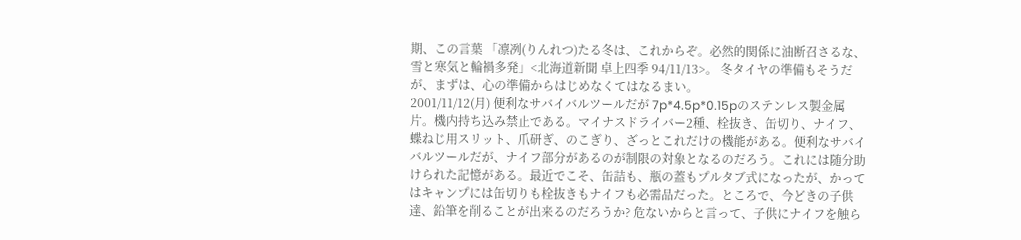期、この言葉 「凛冽(りんれつ)たる冬は、これからぞ。必然的関係に油断召さるな、雪と寒気と輪禍多発」<北海道新聞 卓上四季 94/11/13>。 冬タイヤの準備もそうだが、まずは、心の準備からはじめなくてはなるまい。
2001/11/12(月) 便利なサバイバルツールだが 7p*4.5p*0.15pのステンレス製金属片。機内持ち込み禁止である。マイナスドライバー2種、栓抜き、缶切り、ナイフ、蝶ねじ用スリット、爪研ぎ、のこぎり、ざっとこれだけの機能がある。便利なサバイバルツールだが、ナイフ部分があるのが制限の対象となるのだろう。これには随分助けられた記憶がある。最近でこそ、缶詰も、瓶の蓋もプルタブ式になったが、かってはキャンプには缶切りも栓抜きもナイフも必需品だった。ところで、今どきの子供達、鉛筆を削ることが出来るのだろうか? 危ないからと言って、子供にナイフを触ら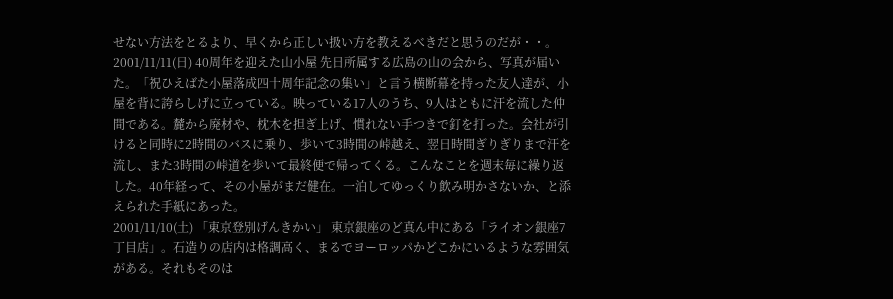せない方法をとるより、早くから正しい扱い方を教えるべきだと思うのだが・・。
2001/11/11(日) 40周年を迎えた山小屋 先日所属する広島の山の会から、写真が届いた。「祝ひえばた小屋落成四十周年記念の集い」と言う横断幕を持った友人達が、小屋を背に誇らしげに立っている。映っている17人のうち、9人はともに汗を流した仲間である。麓から廃材や、枕木を担ぎ上げ、慣れない手つきで釘を打った。会社が引けると同時に2時間のバスに乗り、歩いて3時間の峠越え、翌日時間ぎりぎりまで汗を流し、また3時間の峠道を歩いて最終便で帰ってくる。こんなことを週末毎に繰り返した。40年経って、その小屋がまだ健在。一泊してゆっくり飲み明かさないか、と添えられた手紙にあった。
2001/11/10(土) 「東京登別げんきかい」 東京銀座のど真ん中にある「ライオン銀座7丁目店」。石造りの店内は格調高く、まるでヨーロッパかどこかにいるような雰囲気がある。それもそのは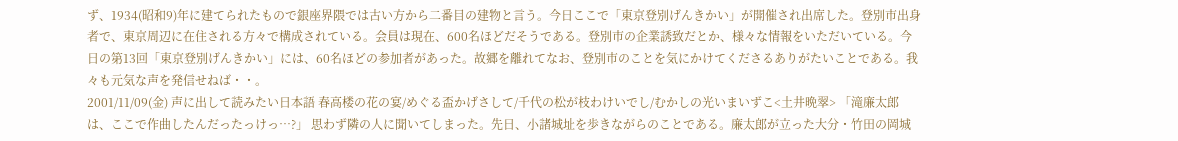ず、1934(昭和9)年に建てられたもので銀座界隈では古い方から二番目の建物と言う。今日ここで「東京登別げんきかい」が開催され出席した。登別市出身者で、東京周辺に在住される方々で構成されている。会員は現在、600名ほどだそうである。登別市の企業誘致だとか、様々な情報をいただいている。今日の第13回「東京登別げんきかい」には、60名ほどの参加者があった。故郷を離れてなお、登別市のことを気にかけてくださるありがたいことである。我々も元気な声を発信せねば・・。
2001/11/09(金) 声に出して読みたい日本語 春高楼の花の宴/めぐる盃かげさして/千代の松が枝わけいでし/むかしの光いまいずこ<土井晩翠> 「滝廉太郎は、ここで作曲したんだったっけっ…?」 思わず隣の人に聞いてしまった。先日、小諸城址を歩きながらのことである。廉太郎が立った大分・竹田の岡城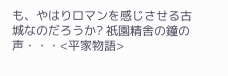も、やはりロマンを感じさせる古城なのだろうか? 祇園精舎の鐘の声・・・<平家物語>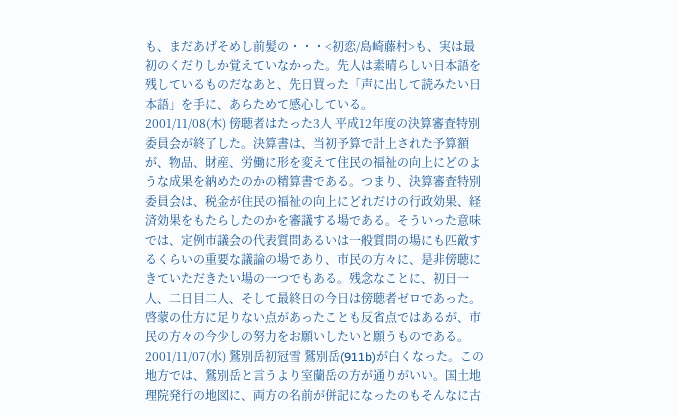も、まだあげそめし前髪の・・・<初恋/島崎藤村>も、実は最初のくだりしか覚えていなかった。先人は素晴らしい日本語を残しているものだなあと、先日買った「声に出して読みたい日本語」を手に、あらためて感心している。
2001/11/08(木) 傍聴者はたった3人 平成12年度の決算審査特別委員会が終了した。決算書は、当初予算で計上された予算額が、物品、財産、労働に形を変えて住民の福祉の向上にどのような成果を納めたのかの精算書である。つまり、決算審査特別委員会は、税金が住民の福祉の向上にどれだけの行政効果、経済効果をもたらしたのかを審議する場である。そういった意味では、定例市議会の代表質問あるいは一般質問の場にも匹敵するくらいの重要な議論の場であり、市民の方々に、是非傍聴にきていただきたい場の一つでもある。残念なことに、初日一人、二日目二人、そして最終日の今日は傍聴者ゼロであった。啓蒙の仕方に足りない点があったことも反省点ではあるが、市民の方々の今少しの努力をお願いしたいと願うものである。
2001/11/07(水) 鷲別岳初冠雪 鷲別岳(911b)が白くなった。この地方では、鷲別岳と言うより室蘭岳の方が通りがいい。国土地理院発行の地図に、両方の名前が併記になったのもそんなに古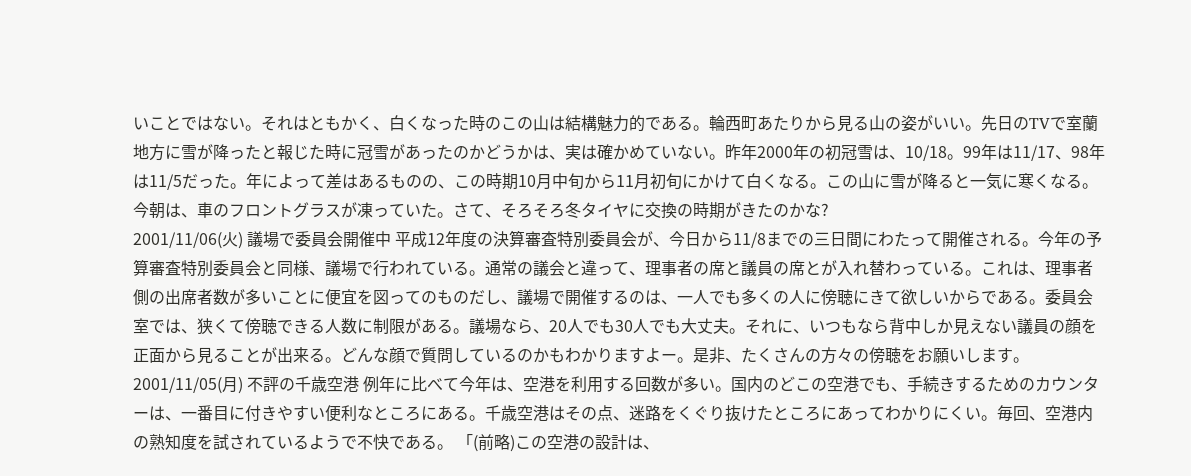いことではない。それはともかく、白くなった時のこの山は結構魅力的である。輪西町あたりから見る山の姿がいい。先日のTVで室蘭地方に雪が降ったと報じた時に冠雪があったのかどうかは、実は確かめていない。昨年2000年の初冠雪は、10/18。99年は11/17、98年は11/5だった。年によって差はあるものの、この時期10月中旬から11月初旬にかけて白くなる。この山に雪が降ると一気に寒くなる。今朝は、車のフロントグラスが凍っていた。さて、そろそろ冬タイヤに交換の時期がきたのかな?
2001/11/06(火) 議場で委員会開催中 平成12年度の決算審査特別委員会が、今日から11/8までの三日間にわたって開催される。今年の予算審査特別委員会と同様、議場で行われている。通常の議会と違って、理事者の席と議員の席とが入れ替わっている。これは、理事者側の出席者数が多いことに便宜を図ってのものだし、議場で開催するのは、一人でも多くの人に傍聴にきて欲しいからである。委員会室では、狭くて傍聴できる人数に制限がある。議場なら、20人でも30人でも大丈夫。それに、いつもなら背中しか見えない議員の顔を正面から見ることが出来る。どんな顔で質問しているのかもわかりますよー。是非、たくさんの方々の傍聴をお願いします。
2001/11/05(月) 不評の千歳空港 例年に比べて今年は、空港を利用する回数が多い。国内のどこの空港でも、手続きするためのカウンターは、一番目に付きやすい便利なところにある。千歳空港はその点、迷路をくぐり抜けたところにあってわかりにくい。毎回、空港内の熟知度を試されているようで不快である。 「(前略)この空港の設計は、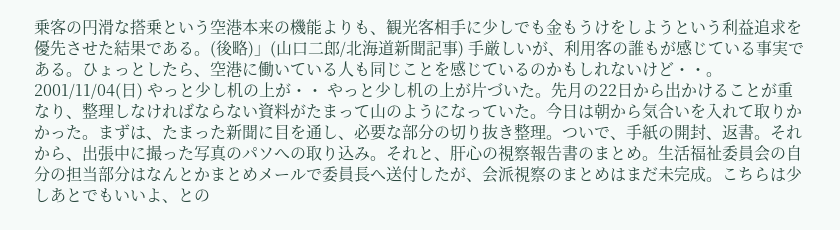乗客の円滑な搭乗という空港本来の機能よりも、観光客相手に少しでも金もうけをしようという利益追求を優先させた結果である。(後略)」(山口二郎/北海道新聞記事) 手厳しいが、利用客の誰もが感じている事実である。ひょっとしたら、空港に働いている人も同じことを感じているのかもしれないけど・・。
2001/11/04(日) やっと少し机の上が・・ やっと少し机の上が片づいた。先月の22日から出かけることが重なり、整理しなければならない資料がたまって山のようになっていた。今日は朝から気合いを入れて取りかかった。まずは、たまった新聞に目を通し、必要な部分の切り抜き整理。ついで、手紙の開封、返書。それから、出張中に撮った写真のパソへの取り込み。それと、肝心の視察報告書のまとめ。生活福祉委員会の自分の担当部分はなんとかまとめメールで委員長へ送付したが、会派視察のまとめはまだ未完成。こちらは少しあとでもいいよ、との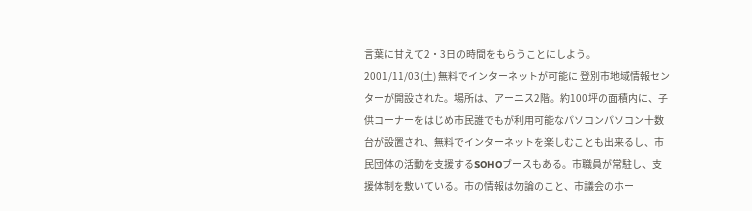言葉に甘えて2・3日の時間をもらうことにしよう。
2001/11/03(土) 無料でインターネットが可能に 登別市地域情報センターが開設された。場所は、アーニス2階。約100坪の面積内に、子供コーナーをはじめ市民誰でもが利用可能なパソコンパソコン十数台が設置され、無料でインターネットを楽しむことも出来るし、市民団体の活動を支援するSOHOブースもある。市職員が常駐し、支援体制を敷いている。市の情報は勿論のこと、市議会のホー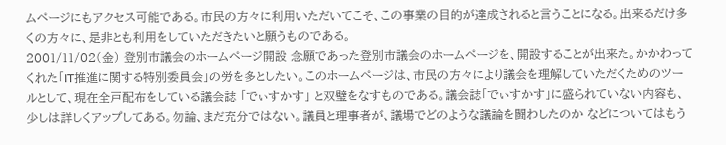ムページにもアクセス可能である。市民の方々に利用いただいてこそ、この事業の目的が達成されると言うことになる。出来るだけ多くの方々に、是非とも利用をしていただきたいと願うものである。
2001/11/02(金) 登別市議会のホームページ開設 念願であった登別市議会のホームページを、開設することが出来た。かかわってくれた「IT推進に関する特別委員会」の労を多としたい。このホームページは、市民の方々により議会を理解していただくためのツールとして、現在全戸配布をしている議会誌 「でぃすかす」 と双璧をなすものである。議会誌「でぃすかす」に盛られていない内容も、少しは詳しくアップしてある。勿論、まだ充分ではない。議員と理事者が、議場でどのような議論を闘わしたのか などについてはもう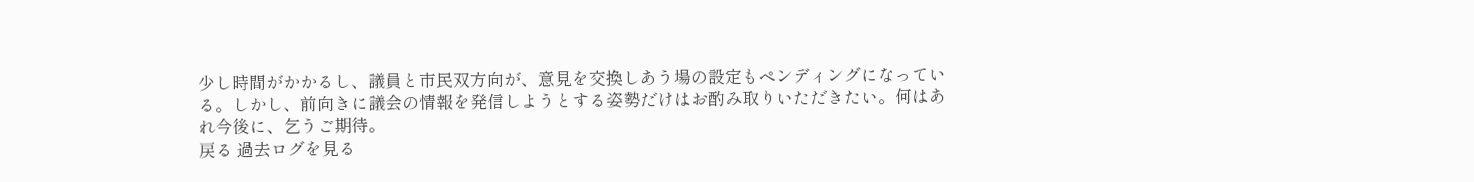少し時間がかかるし、議員と市民双方向が、意見を交換しあう場の設定もペンディングになっている。しかし、前向きに議会の情報を発信しようとする姿勢だけはお酌み取りいただきたい。何はあれ今後に、乞うご期待。
戻る 過去ログを見る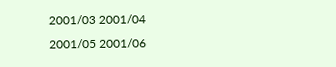2001/03 2001/04 2001/05 2001/06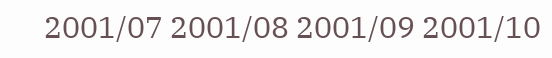2001/07 2001/08 2001/09 2001/10